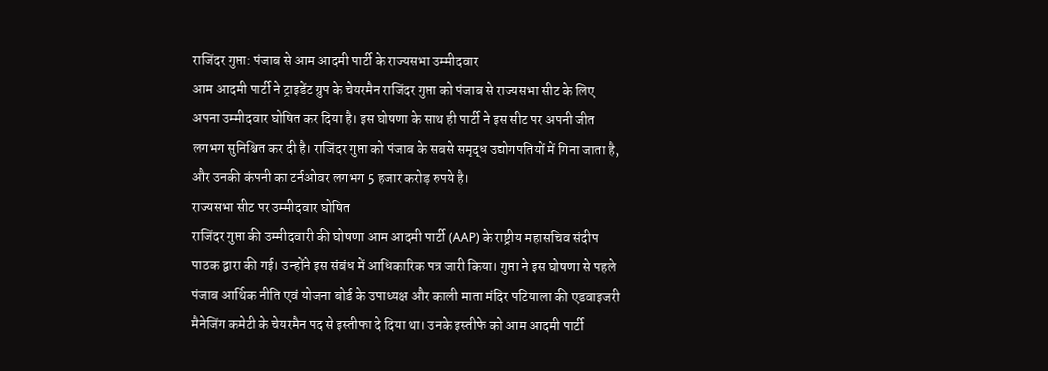राजिंदर गुप्ता: पंजाब से आम आदमी पार्टी के राज्यसभा उम्मीदवार
आम आदमी पार्टी ने ट्राइडेंट ग्रुप के चेयरमैन राजिंदर गुप्ता को पंजाब से राज्यसभा सीट के लिए अपना उम्मीदवार घोषित कर दिया है। इस घोषणा के साथ ही पार्टी ने इस सीट पर अपनी जीत लगभग सुनिश्चित कर दी है। राजिंदर गुप्ता को पंजाब के सबसे समृद्ध उद्योगपतियों में गिना जाता है, और उनकी कंपनी का टर्नओवर लगभग 5 हजार करोड़ रुपये है।
राज्यसभा सीट पर उम्मीदवार घोषित
राजिंदर गुप्ता की उम्मीदवारी की घोषणा आम आदमी पार्टी (AAP) के राष्ट्रीय महासचिव संदीप पाठक द्वारा की गई। उन्होंने इस संबंध में आधिकारिक पत्र जारी किया। गुप्ता ने इस घोषणा से पहले पंजाब आर्थिक नीति एवं योजना बोर्ड के उपाध्यक्ष और काली माता मंदिर पटियाला की एडवाइजरी मैनेजिंग कमेटी के चेयरमैन पद से इस्तीफा दे दिया था। उनके इस्तीफे को आम आदमी पार्टी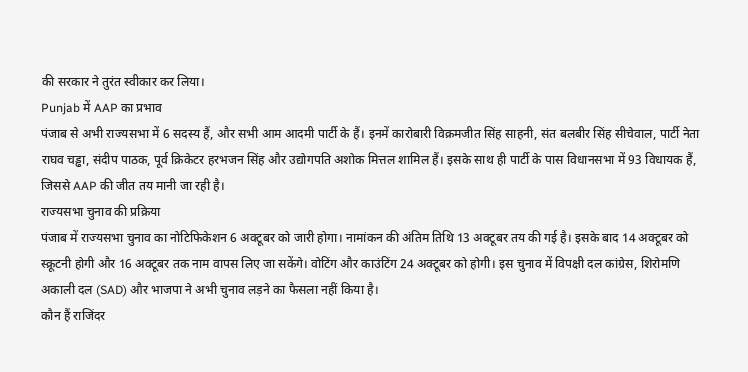की सरकार ने तुरंत स्वीकार कर लिया।
Punjab में AAP का प्रभाव
पंजाब से अभी राज्यसभा में 6 सदस्य हैं, और सभी आम आदमी पार्टी के हैं। इनमें कारोबारी विक्रमजीत सिंह साहनी, संत बलबीर सिंह सीचेवाल, पार्टी नेता राघव चड्ढा, संदीप पाठक, पूर्व क्रिकेटर हरभजन सिंह और उद्योगपति अशोक मित्तल शामिल हैं। इसके साथ ही पार्टी के पास विधानसभा में 93 विधायक हैं, जिससे AAP की जीत तय मानी जा रही है।
राज्यसभा चुनाव की प्रक्रिया
पंजाब में राज्यसभा चुनाव का नोटिफिकेशन 6 अक्टूबर को जारी होगा। नामांकन की अंतिम तिथि 13 अक्टूबर तय की गई है। इसके बाद 14 अक्टूबर को स्क्रूटनी होगी और 16 अक्टूबर तक नाम वापस लिए जा सकेंगे। वोटिंग और काउंटिंग 24 अक्टूबर को होगी। इस चुनाव में विपक्षी दल कांग्रेस, शिरोमणि अकाली दल (SAD) और भाजपा ने अभी चुनाव लड़ने का फैसला नहीं किया है।
कौन हैं राजिंदर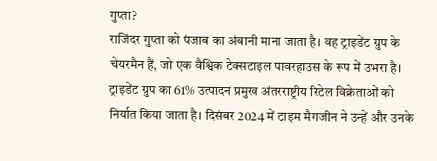गुप्ता?
राजिंदर गुप्ता को पंजाब का अंबानी माना जाता है। वह ट्राइडेंट ग्रुप के चेयरमैन हैं, जो एक वैश्विक टेक्सटाइल पावरहाउस के रूप में उभरा है। ट्राइडेंट ग्रुप का 61% उत्पादन प्रमुख अंतरराष्ट्रीय रिटेल विक्रेताओं को निर्यात किया जाता है। दिसंबर 2024 में टाइम मैगजीन ने उन्हें और उनके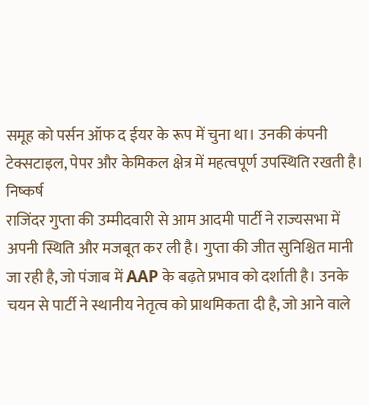समूह को पर्सन ऑफ द ईयर के रूप में चुना था। उनकी कंपनी टेक्सटाइल, पेपर और केमिकल क्षेत्र में महत्वपूर्ण उपस्थिति रखती है।
निष्कर्ष
राजिंदर गुप्ता की उम्मीदवारी से आम आदमी पार्टी ने राज्यसभा में अपनी स्थिति और मजबूत कर ली है। गुप्ता की जीत सुनिश्चित मानी जा रही है, जो पंजाब में AAP के बढ़ते प्रभाव को दर्शाती है। उनके चयन से पार्टी ने स्थानीय नेतृत्व को प्राथमिकता दी है, जो आने वाले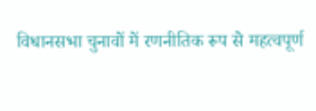विधानसभा चुनावों में रणनीतिक रूप से महत्वपूर्ण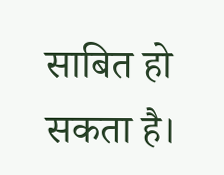साबित हो सकता है।